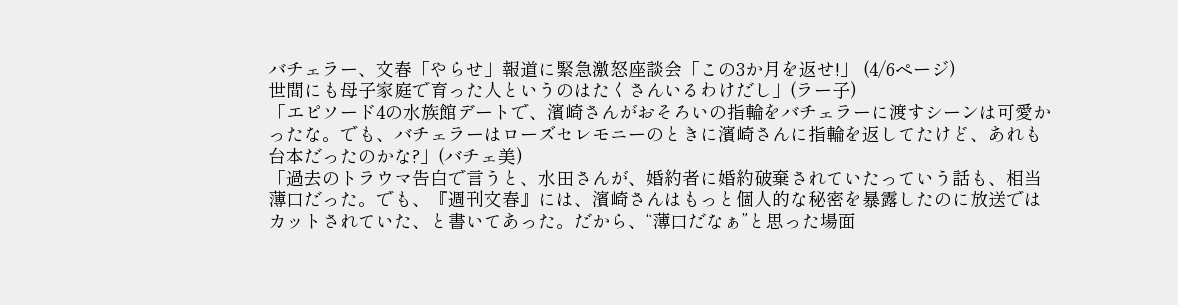バチェラー、文春「やらせ」報道に緊急激怒座談会「この3か月を返せ!」 (4/6ページ)
世間にも母子家庭で育った人というのはたくさんいるわけだし」(ラー子)
「エピソード4の水族館デートで、濱崎さんがおそろいの指輪をバチェラーに渡すシーンは可愛かったな。でも、バチェラーはローズセレモニーのときに濱崎さんに指輪を返してたけど、あれも台本だったのかな?」(バチェ美)
「過去のトラウマ告白で言うと、水田さんが、婚約者に婚約破棄されていたっていう話も、相当薄口だった。でも、『週刊文春』には、濱崎さんはもっと個人的な秘密を暴露したのに放送ではカットされていた、と書いてあった。だから、“薄口だなぁ”と思った場面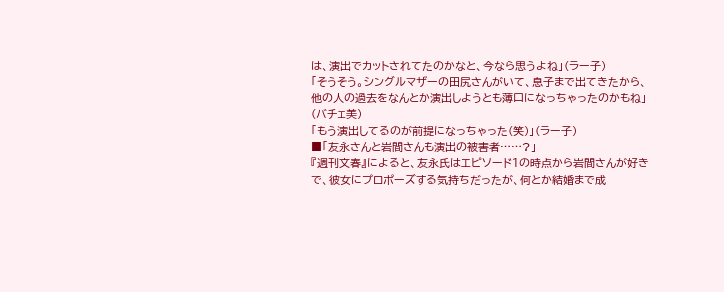は、演出でカットされてたのかなと、今なら思うよね」(ラー子)
「そうそう。シングルマザーの田尻さんがいて、息子まで出てきたから、他の人の過去をなんとか演出しようとも薄口になっちゃったのかもね」(バチェ美)
「もう演出してるのが前提になっちゃった(笑)」(ラー子)
■「友永さんと岩間さんも演出の被害者……?」
『週刊文春』によると、友永氏はエピソード1の時点から岩間さんが好きで、彼女にプロポーズする気持ちだったが、何とか結婚まで成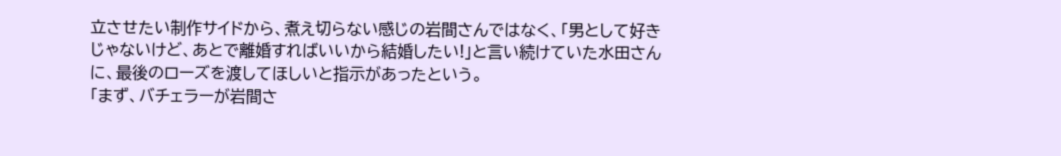立させたい制作サイドから、煮え切らない感じの岩間さんではなく、「男として好きじゃないけど、あとで離婚すればいいから結婚したい!」と言い続けていた水田さんに、最後のローズを渡してほしいと指示があったという。
「まず、バチェラーが岩間さ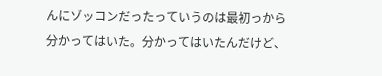んにゾッコンだったっていうのは最初っから分かってはいた。分かってはいたんだけど、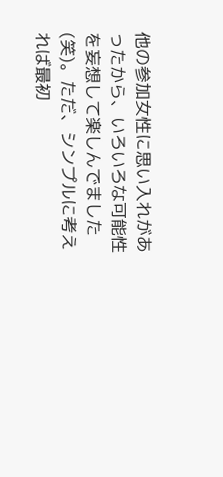他の参加女性に思い入れがあったから、いろいろな可能性を妄想して楽しんでました(笑)。ただ、シンプルに考えれば最初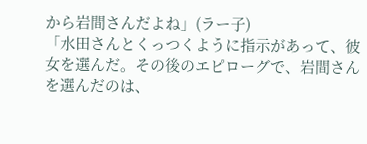から岩間さんだよね」(ラー子)
「水田さんとくっつくように指示があって、彼女を選んだ。その後のエピローグで、岩間さんを選んだのは、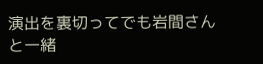演出を裏切ってでも岩間さんと一緒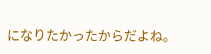になりたかったからだよね。